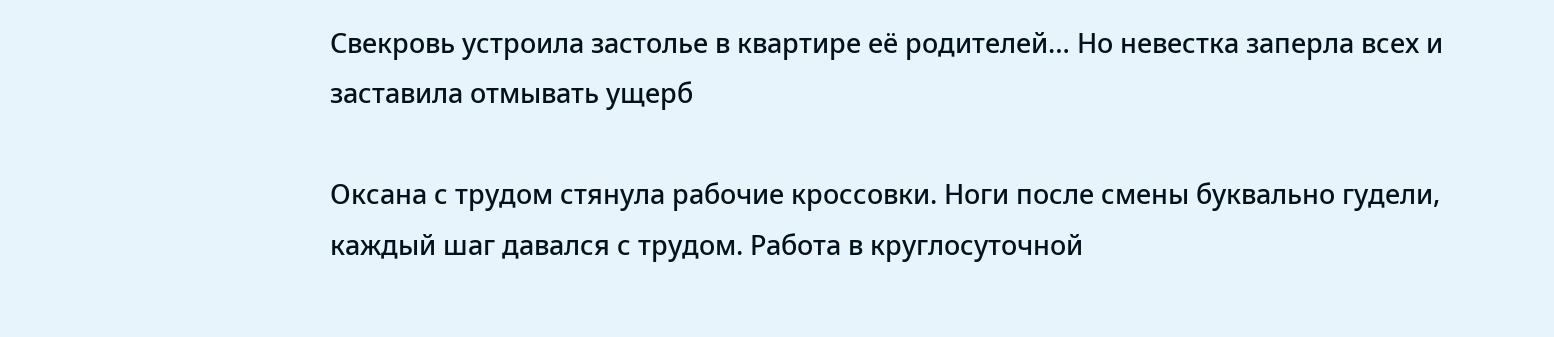Свекровь устроила застолье в квартире её родителей… Но невестка заперла всех и заставила отмывать ущерб

Оксана с трудом стянула рабочие кроссовки. Ноги после смены буквально гудели, каждый шаг давался с трудом. Работа в круглосуточной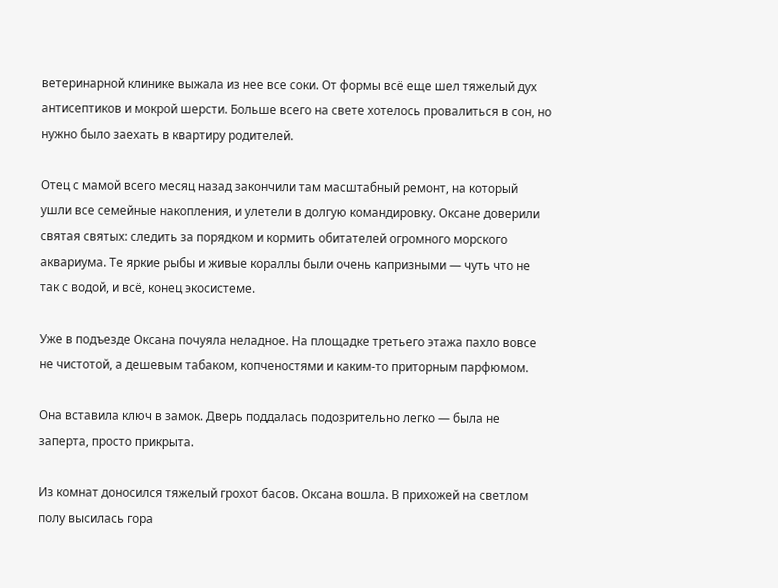ветеринарной клинике выжала из нее все соки. От формы всё еще шел тяжелый дух антисептиков и мокрой шерсти. Больше всего на свете хотелось провалиться в сон, но нужно было заехать в квартиру родителей.

Отец с мамой всего месяц назад закончили там масштабный ремонт, на который ушли все семейные накопления, и улетели в долгую командировку. Оксане доверили святая святых: следить за порядком и кормить обитателей огромного морского аквариума. Те яркие рыбы и живые кораллы были очень капризными — чуть что не так с водой, и всё, конец экосистеме.

Уже в подъезде Оксана почуяла неладное. На площадке третьего этажа пахло вовсе не чистотой, а дешевым табаком, копченостями и каким-то приторным парфюмом.

Она вставила ключ в замок. Дверь поддалась подозрительно легко — была не заперта, просто прикрыта.

Из комнат доносился тяжелый грохот басов. Оксана вошла. В прихожей на светлом полу высилась гора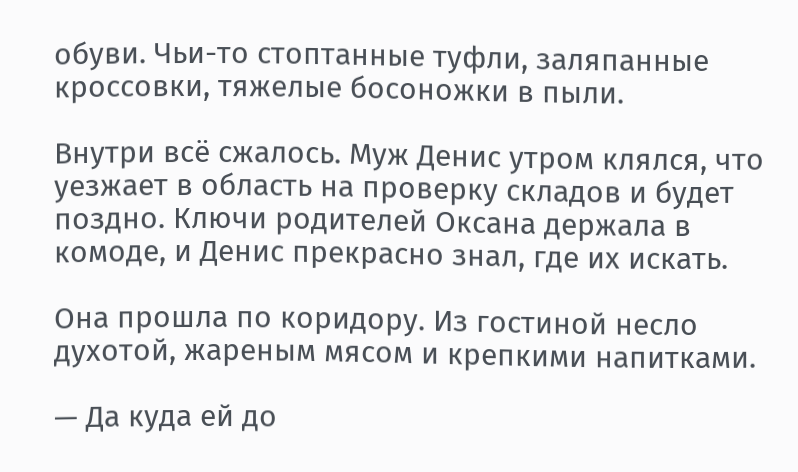обуви. Чьи-то стоптанные туфли, заляпанные кроссовки, тяжелые босоножки в пыли.

Внутри всё сжалось. Муж Денис утром клялся, что уезжает в область на проверку складов и будет поздно. Ключи родителей Оксана держала в комоде, и Денис прекрасно знал, где их искать.

Она прошла по коридору. Из гостиной несло духотой, жареным мясом и крепкими напитками.

— Да куда ей до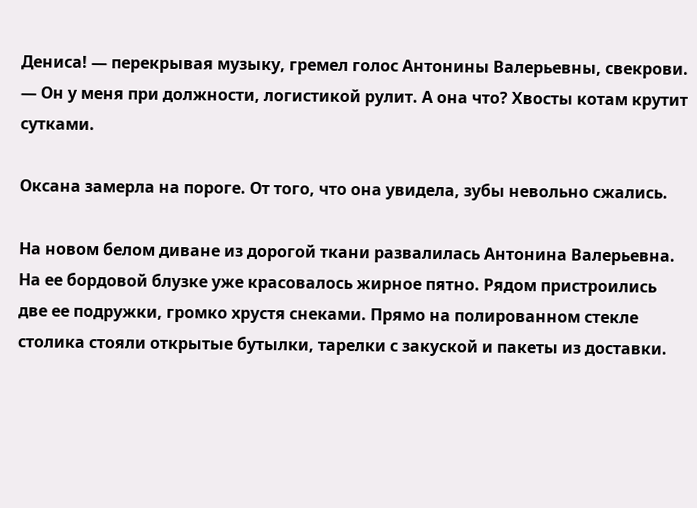Дениса! — перекрывая музыку, гремел голос Антонины Валерьевны, свекрови. — Он у меня при должности, логистикой рулит. А она что? Хвосты котам крутит сутками.

Оксана замерла на пороге. От того, что она увидела, зубы невольно сжались.

На новом белом диване из дорогой ткани развалилась Антонина Валерьевна. На ее бордовой блузке уже красовалось жирное пятно. Рядом пристроились две ее подружки, громко хрустя снеками. Прямо на полированном стекле столика стояли открытые бутылки, тарелки с закуской и пакеты из доставки.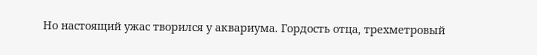Но настоящий ужас творился у аквариума. Гордость отца, трехметровый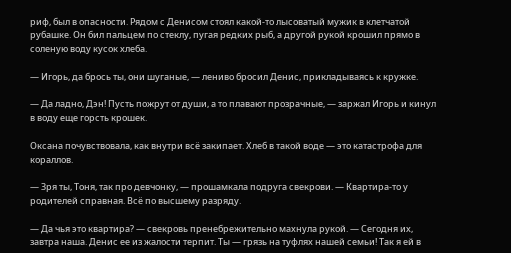риф, был в опасности. Рядом с Денисом стоял какой-то лысоватый мужик в клетчатой рубашке. Он бил пальцем по стеклу, пугая редких рыб, а другой рукой крошил прямо в соленую воду кусок хлеба.

— Игорь, да брось ты, они шуганые, — лениво бросил Денис, прикладываясь к кружке.

— Да ладно, Дэн! Пусть пожрут от души, а то плавают прозрачные, — заржал Игорь и кинул в воду еще горсть крошек.

Оксана почувствовала, как внутри всё закипает. Хлеб в такой воде — это катастрофа для кораллов.

— Зря ты, Тоня, так про девчонку, — прошамкала подруга свекрови. — Квартира-то у родителей справная. Всё по высшему разряду.

— Да чья это квартира? — свекровь пренебрежительно махнула рукой. — Сегодня их, завтра наша. Денис ее из жалости терпит. Ты — грязь на туфлях нашей семьи! Так я ей в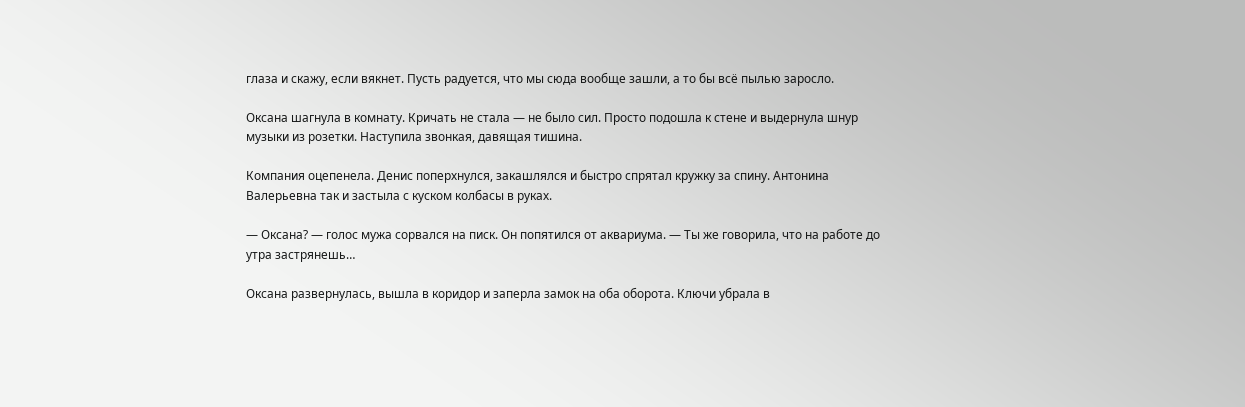глаза и скажу, если вякнет. Пусть радуется, что мы сюда вообще зашли, а то бы всё пылью заросло.

Оксана шагнула в комнату. Кричать не стала — не было сил. Просто подошла к стене и выдернула шнур музыки из розетки. Наступила звонкая, давящая тишина.

Компания оцепенела. Денис поперхнулся, закашлялся и быстро спрятал кружку за спину. Антонина Валерьевна так и застыла с куском колбасы в руках.

— Оксана? — голос мужа сорвался на писк. Он попятился от аквариума. — Ты же говорила, что на работе до утра застрянешь…

Оксана развернулась, вышла в коридор и заперла замок на оба оборота. Ключи убрала в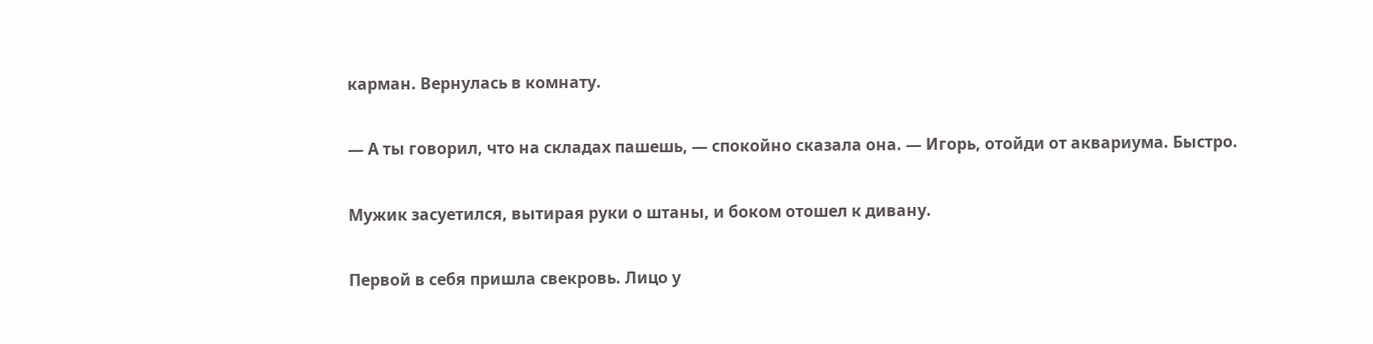карман. Вернулась в комнату.

— А ты говорил, что на складах пашешь, — спокойно сказала она. — Игорь, отойди от аквариума. Быстро.

Мужик засуетился, вытирая руки о штаны, и боком отошел к дивану.

Первой в себя пришла свекровь. Лицо у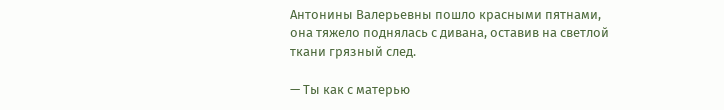Антонины Валерьевны пошло красными пятнами, она тяжело поднялась с дивана, оставив на светлой ткани грязный след.

— Ты как с матерью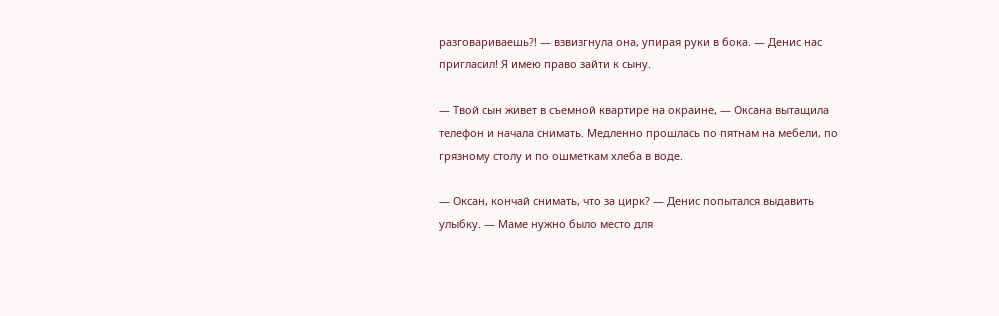разговариваешь?! — взвизгнула она, упирая руки в бока. — Денис нас пригласил! Я имею право зайти к сыну.

— Твой сын живет в съемной квартире на окраине, — Оксана вытащила телефон и начала снимать. Медленно прошлась по пятнам на мебели, по грязному столу и по ошметкам хлеба в воде.

— Оксан, кончай снимать, что за цирк? — Денис попытался выдавить улыбку. — Маме нужно было место для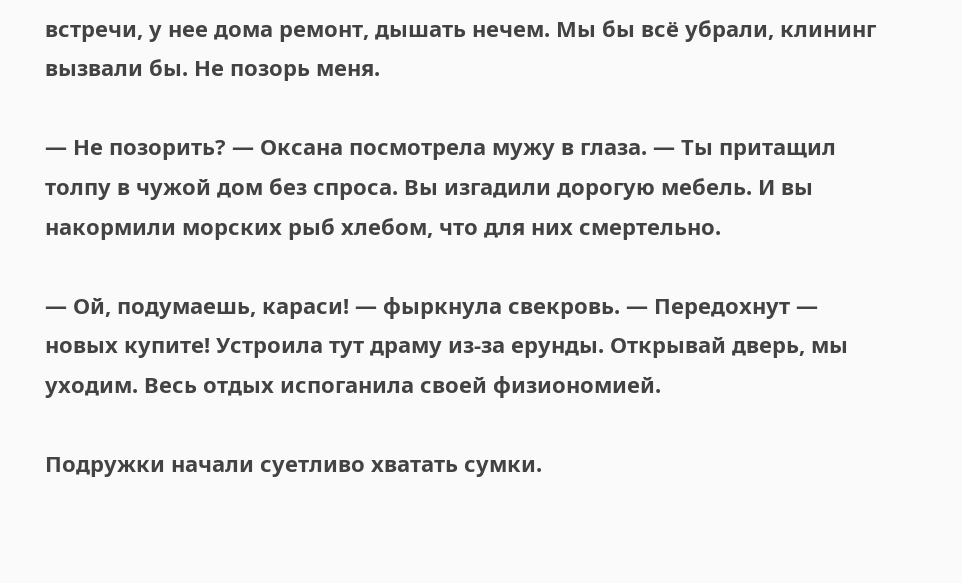встречи, у нее дома ремонт, дышать нечем. Мы бы всё убрали, клининг вызвали бы. Не позорь меня.

— Не позорить? — Оксана посмотрела мужу в глаза. — Ты притащил толпу в чужой дом без спроса. Вы изгадили дорогую мебель. И вы накормили морских рыб хлебом, что для них смертельно.

— Ой, подумаешь, караси! — фыркнула свекровь. — Передохнут — новых купите! Устроила тут драму из-за ерунды. Открывай дверь, мы уходим. Весь отдых испоганила своей физиономией.

Подружки начали суетливо хватать сумки.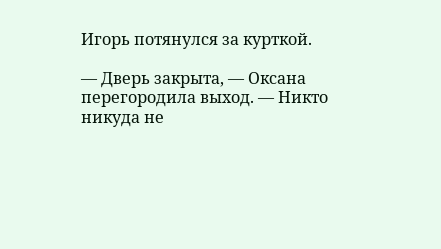Игорь потянулся за курткой.

— Дверь закрыта, — Оксана перегородила выход. — Никто никуда не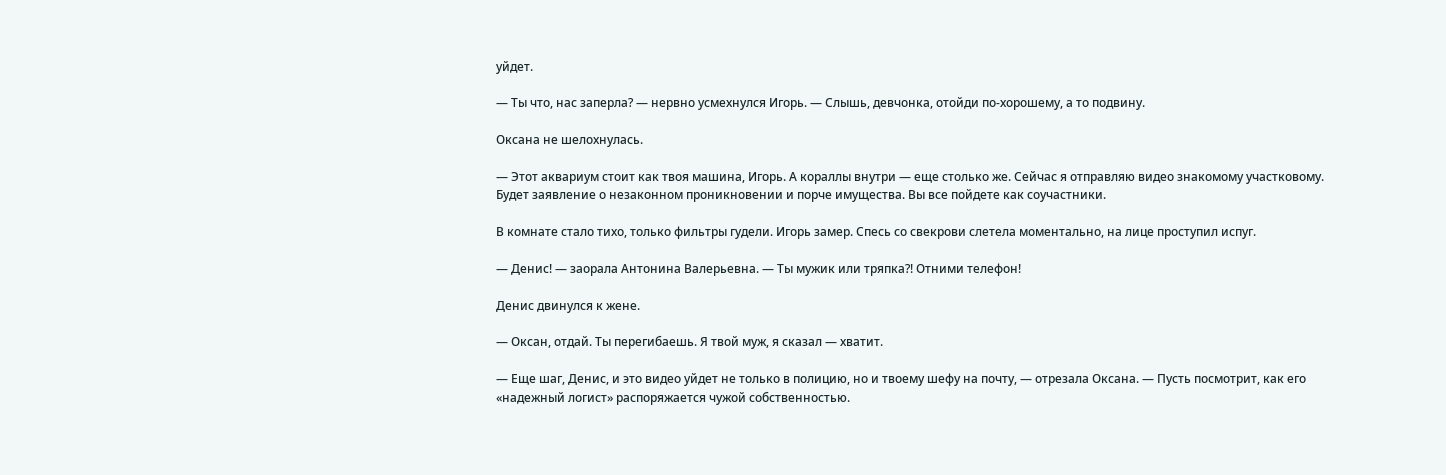уйдет.

— Ты что, нас заперла? — нервно усмехнулся Игорь. — Слышь, девчонка, отойди по-хорошему, а то подвину.

Оксана не шелохнулась.

— Этот аквариум стоит как твоя машина, Игорь. А кораллы внутри — еще столько же. Сейчас я отправляю видео знакомому участковому. Будет заявление о незаконном проникновении и порче имущества. Вы все пойдете как соучастники.

В комнате стало тихо, только фильтры гудели. Игорь замер. Спесь со свекрови слетела моментально, на лице проступил испуг.

— Денис! — заорала Антонина Валерьевна. — Ты мужик или тряпка?! Отними телефон!

Денис двинулся к жене.

— Оксан, отдай. Ты перегибаешь. Я твой муж, я сказал — хватит.

— Еще шаг, Денис, и это видео уйдет не только в полицию, но и твоему шефу на почту, — отрезала Оксана. — Пусть посмотрит, как его «надежный логист» распоряжается чужой собственностью.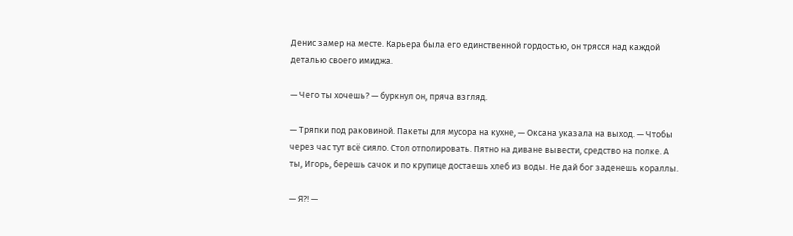Денис замер на месте. Карьера была его единственной гордостью, он трясся над каждой деталью своего имиджа.

— Чего ты хочешь? — буркнул он, пряча взгляд.

— Тряпки под раковиной. Пакеты для мусора на кухне, — Оксана указала на выход. — Чтобы через час тут всё сияло. Стол отполировать. Пятно на диване вывести, средство на полке. А ты, Игорь, берешь сачок и по крупице достаешь хлеб из воды. Не дай бог заденешь кораллы.

— Я?! —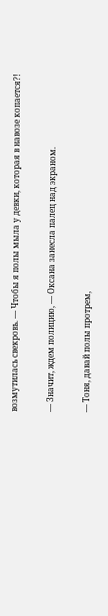возмутилась свекровь. — Чтобы я полы мыла у девки, которая в навозе копается?!

— Значит, ждем полицию, — Оксана занесла палец над экраном.

— Тоня, давай полы протрем,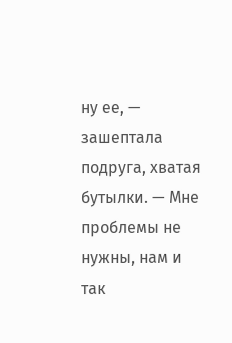ну ее, — зашептала подруга, хватая бутылки. — Мне проблемы не нужны, нам и так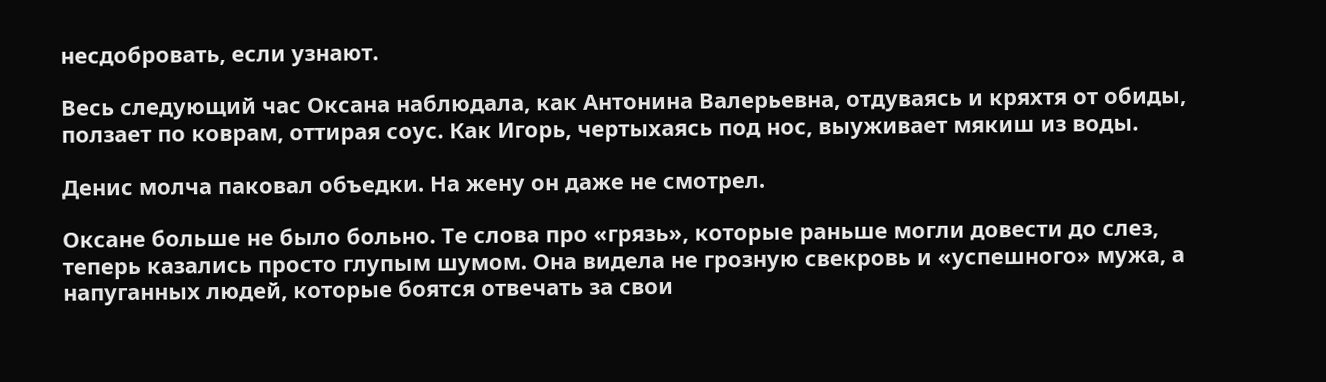несдобровать, если узнают.

Весь следующий час Оксана наблюдала, как Антонина Валерьевна, отдуваясь и кряхтя от обиды, ползает по коврам, оттирая соус. Как Игорь, чертыхаясь под нос, выуживает мякиш из воды.

Денис молча паковал объедки. На жену он даже не смотрел.

Оксане больше не было больно. Те слова про «грязь», которые раньше могли довести до слез, теперь казались просто глупым шумом. Она видела не грозную свекровь и «успешного» мужа, а напуганных людей, которые боятся отвечать за свои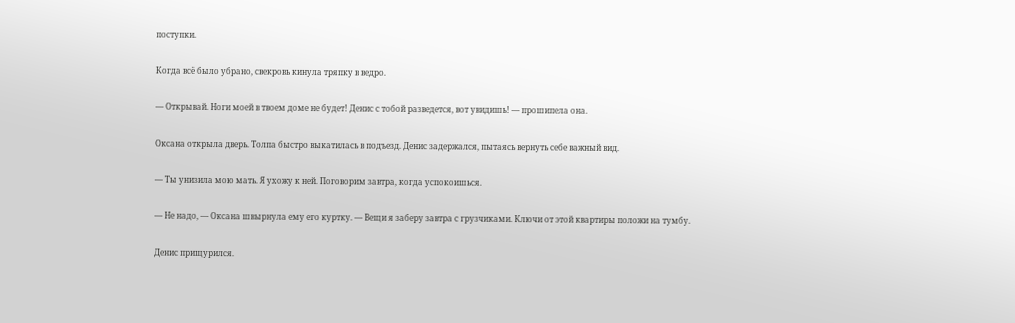поступки.

Когда всё было убрано, свекровь кинула тряпку в ведро.

— Открывай. Ноги моей в твоем доме не будет! Денис с тобой разведется, вот увидишь! — прошипела она.

Оксана открыла дверь. Толпа быстро выкатилась в подъезд. Денис задержался, пытаясь вернуть себе важный вид.

— Ты унизила мою мать. Я ухожу к ней. Поговорим завтра, когда успокоишься.

— Не надо, — Оксана швырнула ему его куртку. — Вещи я заберу завтра с грузчиками. Ключи от этой квартиры положи на тумбу.

Денис прищурился.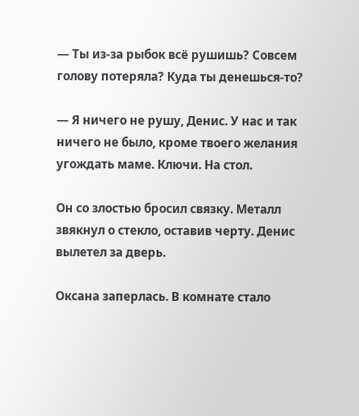— Ты из-за рыбок всё рушишь? Совсем голову потеряла? Куда ты денешься-то?

— Я ничего не рушу, Денис. У нас и так ничего не было, кроме твоего желания угождать маме. Ключи. На стол.

Он со злостью бросил связку. Металл звякнул о стекло, оставив черту. Денис вылетел за дверь.

Оксана заперлась. В комнате стало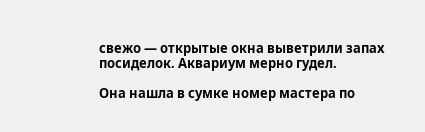свежо — открытые окна выветрили запах посиделок. Аквариум мерно гудел.

Она нашла в сумке номер мастера по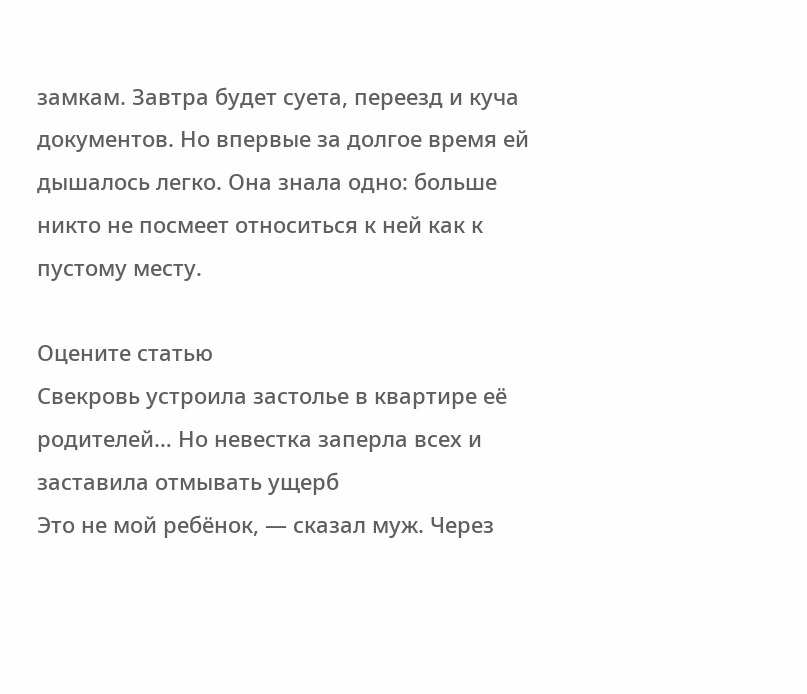замкам. Завтра будет суета, переезд и куча документов. Но впервые за долгое время ей дышалось легко. Она знала одно: больше никто не посмеет относиться к ней как к пустому месту.

Оцените статью
Свекровь устроила застолье в квартире её родителей… Но невестка заперла всех и заставила отмывать ущерб
Это не мой ребёнок, — сказал муж. Через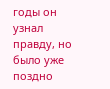годы он узнал правду, но было уже поздно